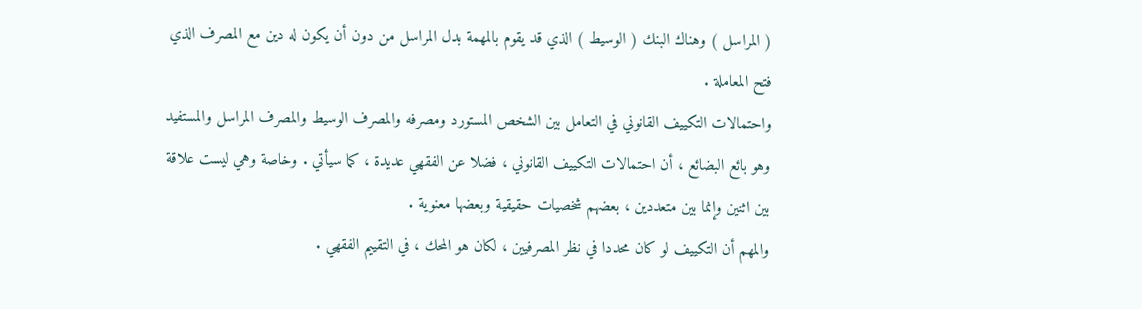( المراسل ) وهناك البنك ( الوسيط ) الذي قد يقوم بالمهمة بدل المراسل من دون أن يكون له دين مع المصرف الذي فتح المعاملة .
واحتمالات التكييف القانوني في التعامل بين الشخص المستورد ومصرفه والمصرف الوسيط والمصرف المراسل والمستفيد وهو بائع البضائع ، أن احتمالات التكييف القانوني ، فضلا عن الفقهي عديدة ، كما سيأتي . وخاصة وهي ليست علاقة بين اثنين وإنما بين متعددين ، بعضهم شخصيات حقيقية وبعضها معنوية .
والمهم أن التكييف لو كان محددا في نظر المصرفيين ، لكان هو المحك ، في التقييم الفقهي .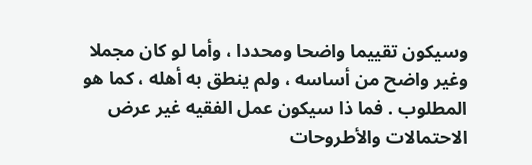وسيكون تقييما واضحا ومحددا ، وأما لو كان مجملا وغير واضح من أساسه ، ولم ينطق به أهله ، كما هو المطلوب . فما ذا سيكون عمل الفقيه غير عرض الاحتمالات والأطروحات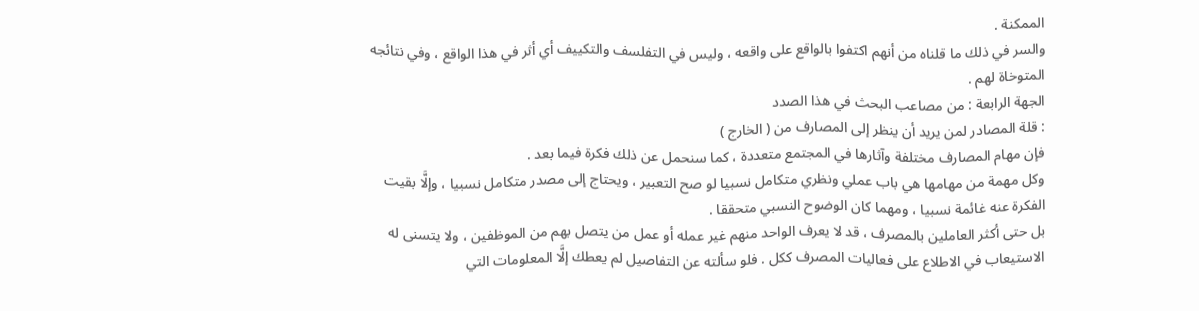الممكنة .
والسر في ذلك ما قلناه من أنهم اكتفوا بالواقع على واقعه ، وليس في التفلسف والتكييف أي أثر في هذا الواقع ، وفي نتائجه المتوخاة لهم .
الجهة الرابعة : من مصاعب البحث في هذا الصدد
: قلة المصادر لمن يريد أن ينظر إلى المصارف من ( الخارج )
فإن مهام المصارف مختلفة وآثارها في المجتمع متعددة ، كما سنحمل عن ذلك فكرة فيما بعد .
وكل مهمة من مهامها هي باب عملي ونظري متكامل نسبيا لو صح التعبير ، ويحتاج إلى مصدر متكامل نسبيا ، وإلَّا بقيت الفكرة عنه غائمة نسبيا ، ومهما كان الوضوح النسبي متحققا .
بل حتى أكثر العاملين بالمصرف ، قد لا يعرف الواحد منهم غير عمله أو عمل من يتصل بهم من الموظفين ، ولا يتسنى له الاستيعاب في الاطلاع على فعاليات المصرف ككل . فلو سألته عن التفاصيل لم يعطك إلَّا المعلومات التي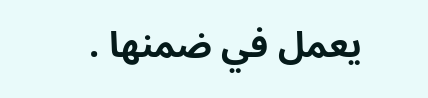يعمل في ضمنها .